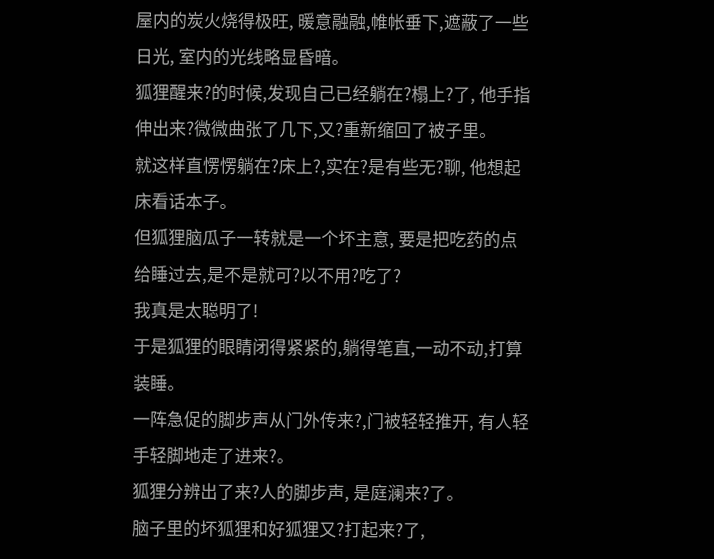屋内的炭火烧得极旺, 暖意融融,帷帐垂下,遮蔽了一些日光, 室内的光线略显昏暗。
狐狸醒来?的时候,发现自己已经躺在?榻上?了, 他手指伸出来?微微曲张了几下,又?重新缩回了被子里。
就这样直愣愣躺在?床上?,实在?是有些无?聊, 他想起床看话本子。
但狐狸脑瓜子一转就是一个坏主意, 要是把吃药的点给睡过去,是不是就可?以不用?吃了?
我真是太聪明了!
于是狐狸的眼睛闭得紧紧的,躺得笔直,一动不动,打算装睡。
一阵急促的脚步声从门外传来?,门被轻轻推开, 有人轻手轻脚地走了进来?。
狐狸分辨出了来?人的脚步声, 是庭澜来?了。
脑子里的坏狐狸和好狐狸又?打起来?了,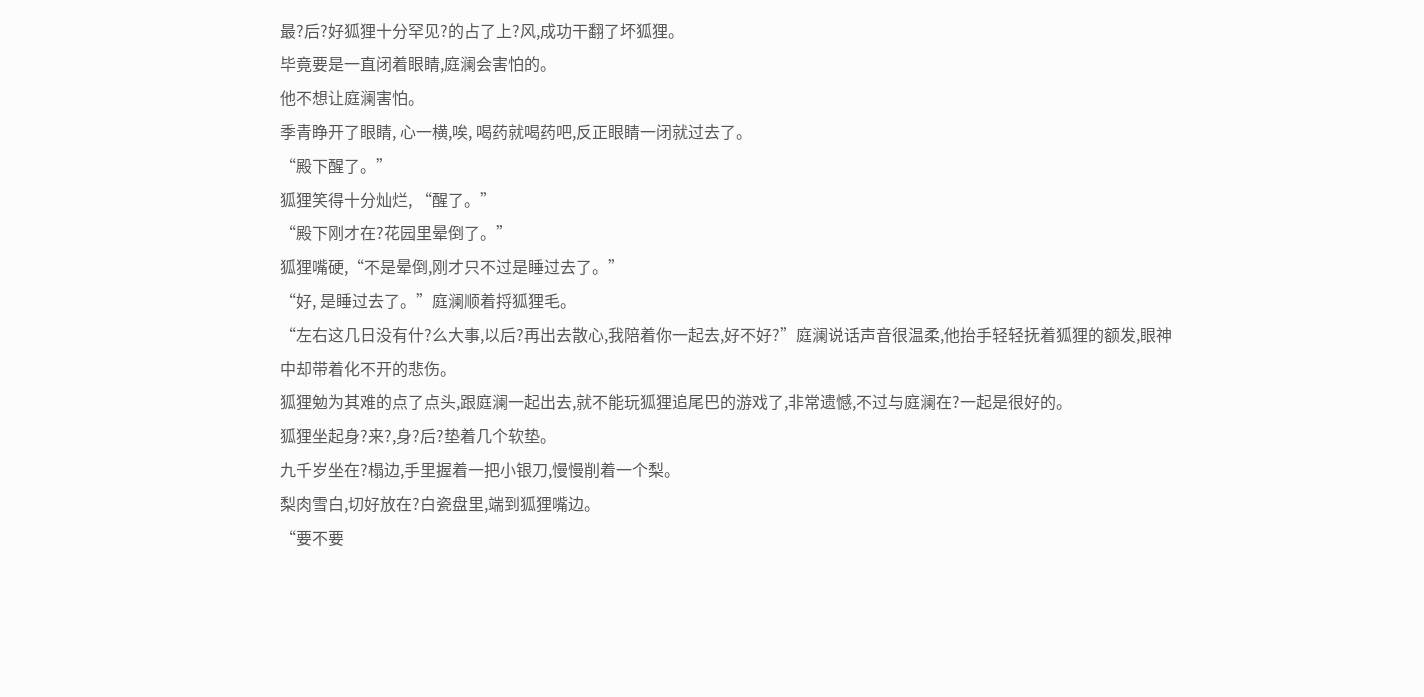最?后?好狐狸十分罕见?的占了上?风,成功干翻了坏狐狸。
毕竟要是一直闭着眼睛,庭澜会害怕的。
他不想让庭澜害怕。
季青睁开了眼睛, 心一横,唉, 喝药就喝药吧,反正眼睛一闭就过去了。
“殿下醒了。”
狐狸笑得十分灿烂, “醒了。”
“殿下刚才在?花园里晕倒了。”
狐狸嘴硬,“不是晕倒,刚才只不过是睡过去了。”
“好, 是睡过去了。”庭澜顺着捋狐狸毛。
“左右这几日没有什?么大事,以后?再出去散心,我陪着你一起去,好不好?”庭澜说话声音很温柔,他抬手轻轻抚着狐狸的额发,眼神中却带着化不开的悲伤。
狐狸勉为其难的点了点头,跟庭澜一起出去,就不能玩狐狸追尾巴的游戏了,非常遗憾,不过与庭澜在?一起是很好的。
狐狸坐起身?来?,身?后?垫着几个软垫。
九千岁坐在?榻边,手里握着一把小银刀,慢慢削着一个梨。
梨肉雪白,切好放在?白瓷盘里,端到狐狸嘴边。
“要不要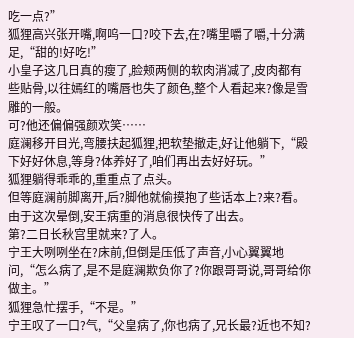吃一点?”
狐狸高兴张开嘴,啊呜一口?咬下去,在?嘴里嚼了嚼,十分满足,“甜的!好吃!”
小皇子这几日真的瘦了,脸颊两侧的软肉消减了,皮肉都有些贴骨,以往嫣红的嘴唇也失了颜色,整个人看起来?像是雪雕的一般。
可?他还偏偏强颜欢笑……
庭澜移开目光,弯腰扶起狐狸,把软垫撤走,好让他躺下,“殿下好好休息,等身?体养好了,咱们再出去好好玩。”
狐狸躺得乖乖的,重重点了点头。
但等庭澜前脚离开,后?脚他就偷摸抱了些话本上?来?看。
由于这次晕倒,安王病重的消息很快传了出去。
第?二日长秋宫里就来?了人。
宁王大咧咧坐在?床前,但倒是压低了声音,小心翼翼地问,“怎么病了,是不是庭澜欺负你了?你跟哥哥说,哥哥给你做主。”
狐狸急忙摆手,“不是。”
宁王叹了一口?气,“父皇病了,你也病了,兄长最?近也不知?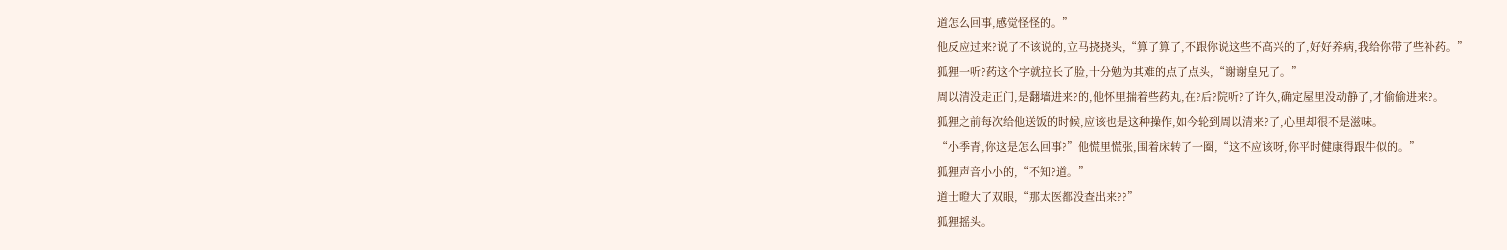道怎么回事,感觉怪怪的。”
他反应过来?说了不该说的,立马挠挠头,“算了算了,不跟你说这些不高兴的了,好好养病,我给你带了些补药。”
狐狸一听?药这个字就拉长了脸,十分勉为其难的点了点头,“谢谢皇兄了。”
周以清没走正门,是翻墙进来?的,他怀里揣着些药丸,在?后?院听?了许久,确定屋里没动静了,才偷偷进来?。
狐狸之前每次给他送饭的时候,应该也是这种操作,如今轮到周以清来?了,心里却很不是滋味。
“小季青,你这是怎么回事?”他慌里慌张,围着床转了一圈,“这不应该呀,你平时健康得跟牛似的。”
狐狸声音小小的,“不知?道。”
道士瞪大了双眼,“那太医都没查出来??”
狐狸摇头。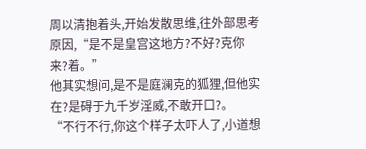周以清抱着头,开始发散思维,往外部思考原因,“是不是皇宫这地方?不好?克你来?着。”
他其实想问,是不是庭澜克的狐狸,但他实在?是碍于九千岁淫威,不敢开口?。
“不行不行,你这个样子太吓人了,小道想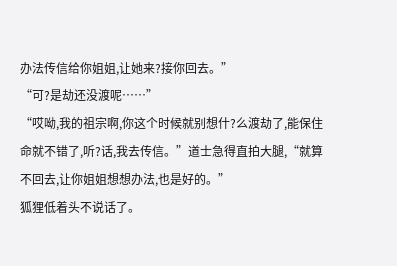办法传信给你姐姐,让她来?接你回去。”
“可?是劫还没渡呢……”
“哎呦,我的祖宗啊,你这个时候就别想什?么渡劫了,能保住命就不错了,听?话,我去传信。”道士急得直拍大腿,“就算不回去,让你姐姐想想办法,也是好的。”
狐狸低着头不说话了。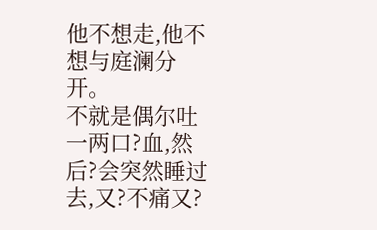他不想走,他不想与庭澜分开。
不就是偶尔吐一两口?血,然后?会突然睡过去,又?不痛又?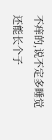不痒的,说不定多睡觉还能长个子